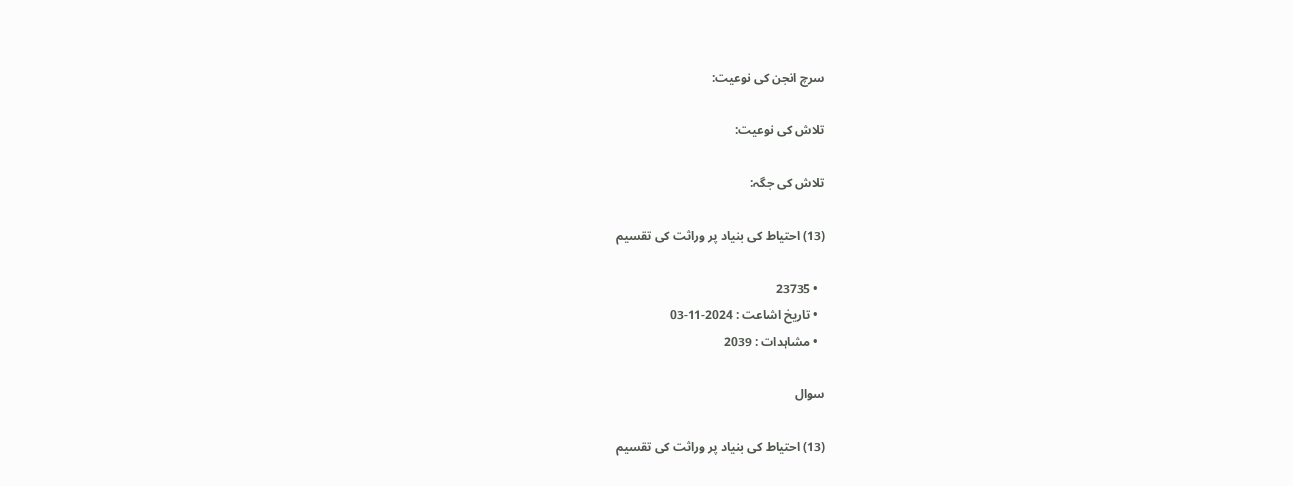سرچ انجن کی نوعیت:

تلاش کی نوعیت:

تلاش کی جگہ:

(13) احتیاط کی بنیاد پر وراثت کی تقسیم

  • 23735
  • تاریخ اشاعت : 2024-11-03
  • مشاہدات : 2039

سوال

(13) احتیاط کی بنیاد پر وراثت کی تقسیم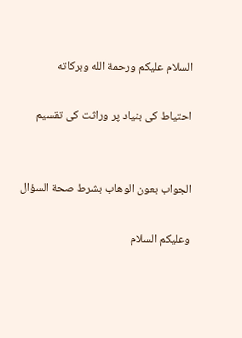السلام عليكم ورحمة الله وبركاته

احتیاط کی بنیاد پر وراثت کی تقسیم


الجواب بعون الوهاب بشرط صحة السؤال

وعلیکم السلام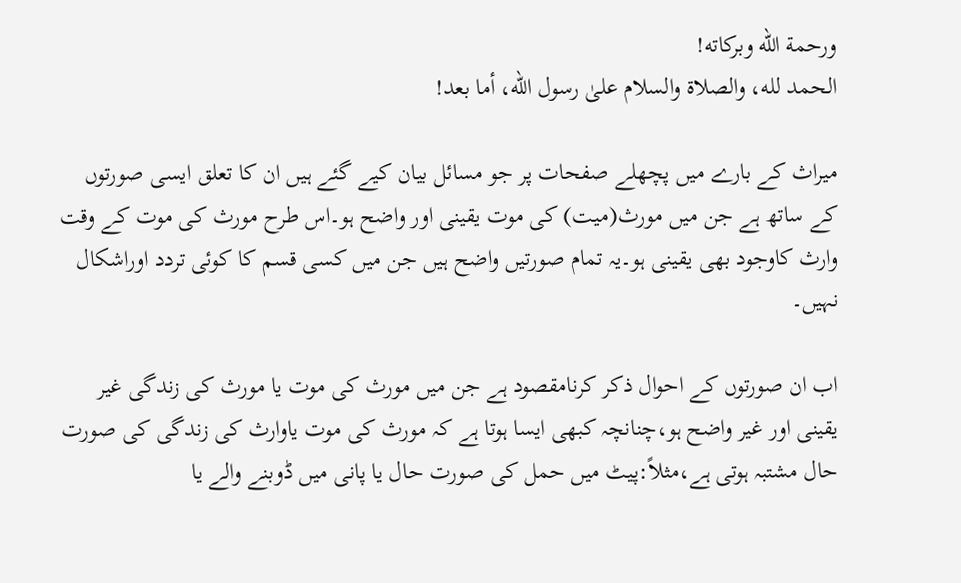ورحمة الله وبرکاته!
الحمد لله، والصلاة والسلام علىٰ رسول الله، أما بعد!

میراث کے بارے میں پچھلے صفحات پر جو مسائل بیان کیے گئے ہیں ان کا تعلق ایسی صورتوں کے ساتھ ہے جن میں مورث(میت) کی موت یقینی اور واضح ہو۔اس طرح مورث کی موت کے وقت وارث کاوجود بھی یقینی ہو۔یہ تمام صورتیں واضح ہیں جن میں کسی قسم کا کوئی تردد اوراشکال نہیں۔

اب ان صورتوں کے احوال ذکر کرنامقصود ہے جن میں مورث کی موت یا مورث کی زندگی غیر یقینی اور غیر واضح ہو،چنانچہ کبھی ایسا ہوتا ہے کہ مورث کی موت یاوارث کی زندگی کی صورت حال مشتبہ ہوتی ہے،مثلاً:پیٹ میں حمل کی صورت حال یا پانی میں ڈوبنے والے یا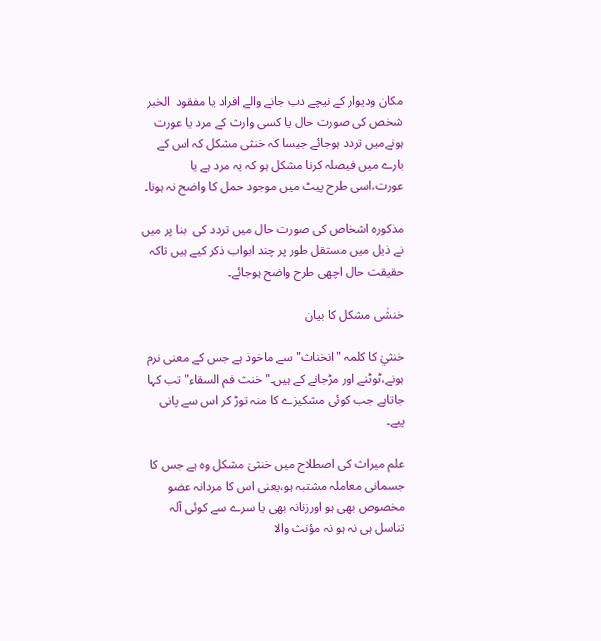مکان ودیوار کے نیچے دب جانے والے افراد یا مفقود  الخبر شخص کی صورت حال یا کسی وارث کے مرد یا عورت ہونےمیں تردد ہوجائے جیسا کہ خنثی مشکل کہ اس کے بارے میں فیصلہ کرنا مشکل ہو کہ یہ مرد ہے یا عورت،اسی طرح پیٹ میں موجود حمل کا واضح نہ ہونا۔

مذکورہ اشخاص کی صورت حال میں تردد کی  بنا پر میں نے ذیل میں مستقل طور پر چند ابواب ذکر کیے ہیں تاکہ حقیقت حال اچھی طرح واضح ہوجائے۔

خنشٰی مشکل کا بیان

خنثيٰ كا كلمہ "انخناث" سے ماخوذ ہے جس کے معنی نرم ہونے،ٹوٹنے اور مڑجانے کے ہیں۔"خنث فم السقاء" تب کہا جاتاہے جب کوئی مشکیزے کا منہ توڑ کر اس سے پانی پیے۔

علم میراث کی اصطلاح میں خنثیٰ مشکل وہ ہے جس کا جسمانی معاملہ مشتبہ ہو،یعنی اس کا مردانہ عضو مخصوص بھی ہو اورزنانہ بھی یا سرے سے کوئی آلہ تناسل ہی نہ ہو نہ مؤنث والا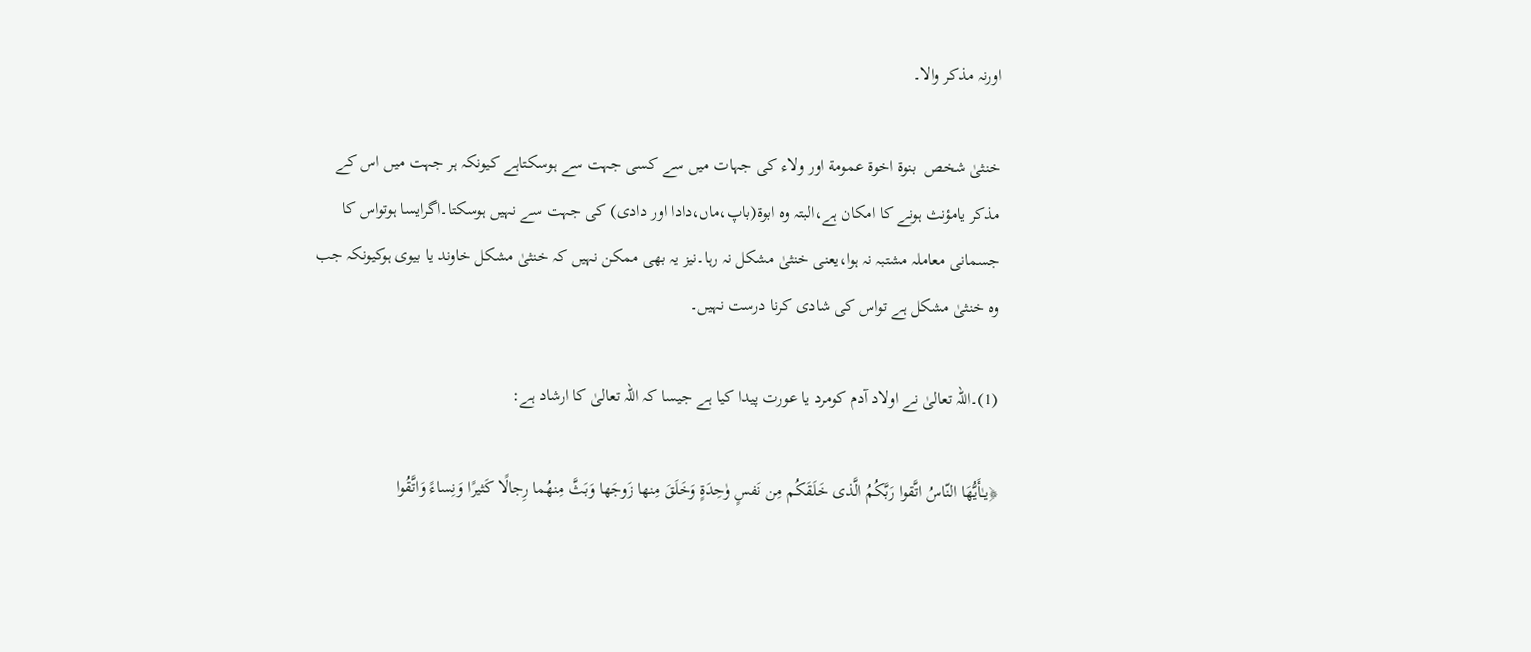اورنہ مذکر والا۔

خنثیٰ شخص  بنوة اخوة عمومة اور ولاء کی جہات میں سے کسی جہت سے ہوسکتاہے کیونکہ ہر جہت میں اس کے مذکر یامؤنث ہونے کا امکان ہے،البتہ وہ ابوة(باپ،ماں،دادا اور دادی) کی جہت سے نہیں ہوسکتا۔اگرایسا ہوتواس کا جسمانی معاملہ مشتبہ نہ ہوا،یعنی خنثیٰ مشکل نہ رہا۔نیز یہ بھی ممکن نہیں کہ خنثیٰ مشکل خاوند یا بیوی ہوکیونکہ جب وہ خنثیٰ مشکل ہے تواس کی شادی کرنا درست نہیں۔

(1)۔اللہ تعالیٰ نے اولاد آدم کومرد یا عورت پیدا کیا ہے جیسا کہ اللہ تعالیٰ کا ارشاد ہے:

﴿يـٰأَيُّهَا النّاسُ اتَّقوا رَبَّكُمُ الَّذى خَلَقَكُم مِن نَفسٍ و‌ٰحِدَةٍ وَخَلَقَ مِنها زَوجَها وَبَثَّ مِنهُما رِجالًا كَثيرًا وَنِساءً وَاتَّقُوا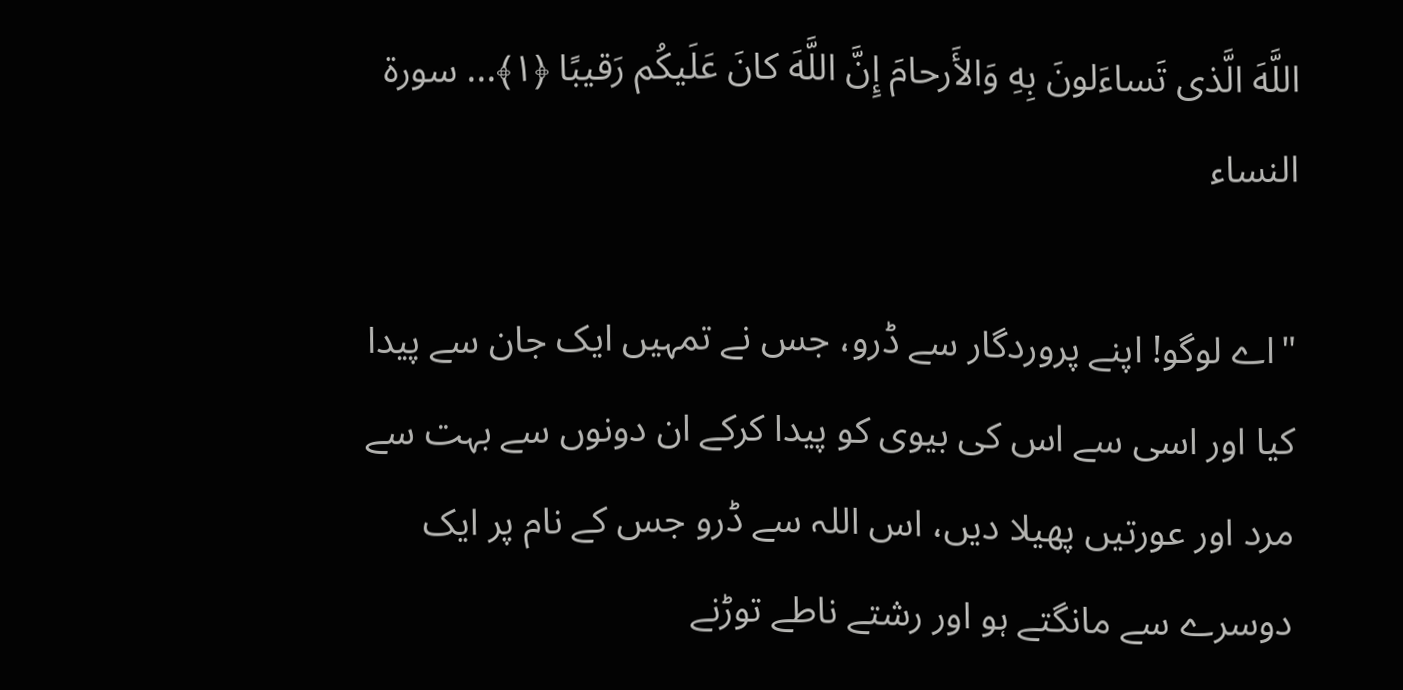اللَّهَ الَّذى تَساءَلونَ بِهِ وَالأَرحامَ إِنَّ اللَّهَ كانَ عَلَيكُم رَقيبًا ﴿١﴾... سورة النساء

"اے لوگو! اپنے پروردگار سے ڈرو، جس نے تمہیں ایک جان سے پیدا کیا اور اسی سے اس کی بیوی کو پیدا کرکے ان دونوں سے بہت سے مرد اور عورتیں پھیلا دیں، اس اللہ سے ڈرو جس کے نام پر ایک دوسرے سے مانگتے ہو اور رشتے ناطے توڑنے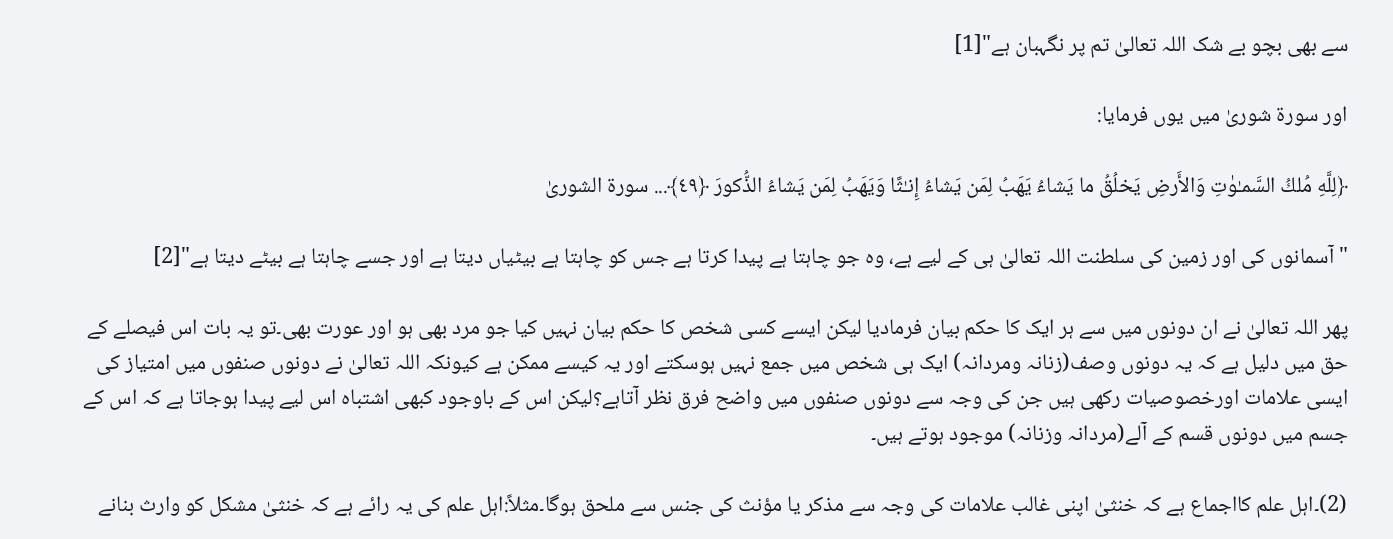سے بھی بچو بے شک اللہ تعالیٰ تم پر نگہبان ہے"[1]

اور سورۃ شوریٰ میں یوں فرمایا:

﴿لِلَّهِ مُلكُ السَّمـٰو‌ٰتِ وَالأَرضِ يَخلُقُ ما يَشاءُ يَهَبُ لِمَن يَشاءُ إِنـٰثًا وَيَهَبُ لِمَن يَشاءُ الذُّكورَ ﴿٤٩﴾... سورة الشورىٰ

"آسمانوں کی اور زمین کی سلطنت اللہ تعالیٰ ہی کے لیے ہے، وه جو چاہتا ہے پیدا کرتا ہے جس کو چاہتا ہے بیٹیاں دیتا ہے اور جسے چاہتا ہے بیٹے دیتا ہے"[2]

پھر اللہ تعالیٰ نے ان دونوں میں سے ہر ایک کا حکم بیان فرمادیا لیکن ایسے کسی شخص کا حکم بیان نہیں کیا جو مرد بھی ہو اور عورت بھی۔تو یہ بات اس فیصلے کے حق میں دلیل ہے کہ یہ دونوں وصف(زنانہ ومردانہ) ایک ہی شخص میں جمع نہیں ہوسکتے اور یہ کیسے ممکن ہے کیونکہ اللہ تعالیٰ نے دونوں صنفوں میں امتیاز کی ایسی علامات اورخصوصیات رکھی ہیں جن کی وجہ سے دونوں صنفوں میں واضح فرق نظر آتاہے؟لیکن اس کے باوجود کبھی اشتباہ اس لیے پیدا ہوجاتا ہے کہ اس کے جسم میں دونوں قسم کے آلے(مردانہ وزنانہ) موجود ہوتے ہیں۔

(2)۔اہل علم کااجماع ہے کہ خنثیٰ اپنی غالب علامات کی وجہ سے مذکر یا مؤنث کی جنس سے ملحق ہوگا۔مثلاً:اہل علم کی یہ رائے ہے کہ خنثیٰ مشکل کو وارث بنانے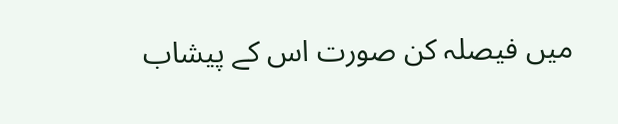میں فیصلہ کن صورت اس کے پیشاب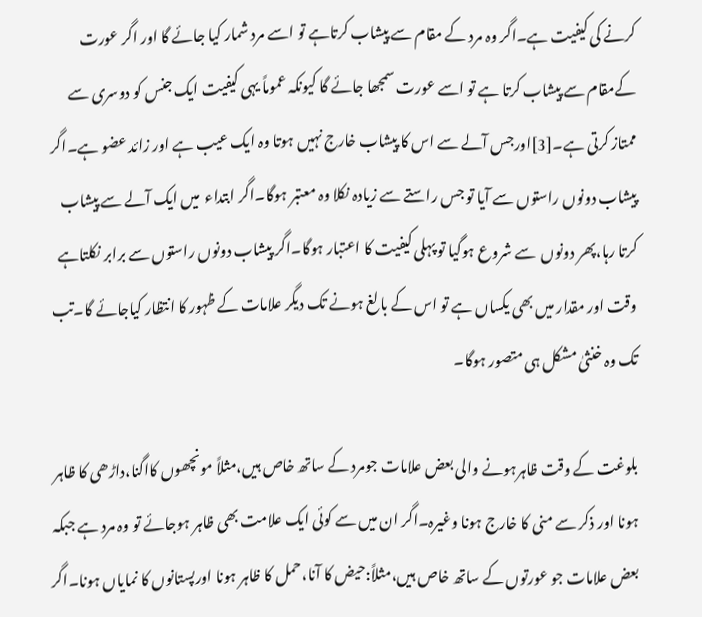کرنے کی کیفیت ہے۔اگر وہ مرد کے مقام سے پیشاب کرتاہے تو اسے مرد شمار کیا جائے گا اور اگر عورت کےمقام سے پیشاب کرتا ہے تو اسے عورت سمجھا جائے گا کیونکہ عموماً یہی کیفیت ایک جنس کو دوسری سے ممتاز کرتی ہے۔[3]اورجس آلے سے اس کا پیشاب خارج نہیں ہوتا وہ ایک عیب ہے اور زائد عضو ہے۔اگر پیشاب دونوں راستوں سے آیا تو جس راستے سے زیادہ نکلا وہ معتبر ہوگا۔اگر ابتداء  میں ایک آلے سے پیشاب کرتا رہا،پھر دونوں  سے شروع ہوگیا تو پہلی کیفیت کا اعتبار ہوگا۔اگر پیشاب دونوں راستوں سے برابر نکلتاہے وقت اور مقدار میں بھی یکساں ہے تو اس کے بالغ ہونے تک دیگر علامات کے ظہور کا انتظار کیاجائے گا۔تب تک وہ خنثیٰ مشکل ہی متصور ہوگا۔

بلوغت کے وقت ظاہرہونے والی بعض علامات جومرد کے ساتھ خاص ہیں،مثلاً مونچھوں کااگنا،داڑھی کا ظاہر ہونا اور ذکر سے منی کا خارج ہونا وغیرہ۔اگر ان میں سے کوئی ایک علامت بھی ظاہر ہوجائے تو وہ مرد ہے جبکہ بعض علامات جو عورتوں کے ساتھ خاص ہیں،مثلاً:حیض کا آنا،حمل کا ظاہر ہونا اورپستانوں کا نمایاں ہونا۔اگر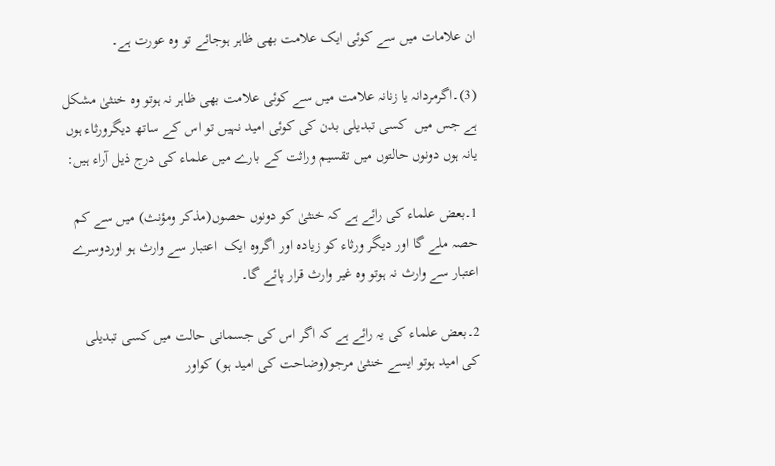ان علامات میں سے کوئی ایک علامت بھی ظاہر ہوجائے تو وہ عورت ہے۔

(3)۔اگرمردانہ یا زنانہ علامت میں سے کوئی علامت بھی ظاہر نہ ہوتو وہ خنثیٰ مشکل ہے جس میں  کسی تبدیلی بدن کی کوئی امید نہیں تو اس کے ساتھ دیگرورثاء ہوں یانہ ہوں دونوں حالتوں میں تقسیم وراثت کے بارے میں علماء کی درج ذیل آراء ہیں:

1۔بعض علماء کی رائے ہے کہ خنثیٰ کو دونوں حصوں(مذکر ومؤنث) میں سے کم حصہ ملے گا اور دیگر ورثاء کو زیادہ اور اگروہ ایک  اعتبار سے وارث ہو اوردوسرے اعتبار سے وارث نہ ہوتو وہ غیر وارث قرار پائے گا۔

2۔بعض علماء کی یہ رائے ہے کہ اگر اس کی جسمانی حالت میں کسی تبدیلی کی امید ہوتو ایسے خنثیٰ مرجو(وضاحت کی امید ہو) کواور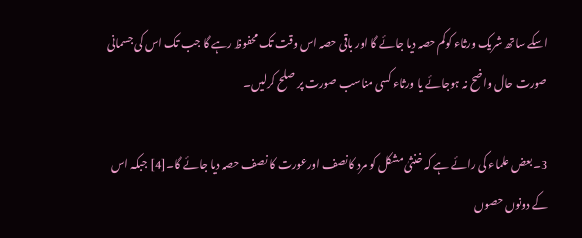اسکے ساتھ شریک ورثاء کوکم حصہ دیا جائے گا اور باقی حصہ اس وقت تک محفوظ رہے گا جب تک اس کی جسمانی صورت حال واضح نہ ہوجائے یا ورثاء کسی مناسب صورت پر صلح کرلیں۔

3۔بعض علماء کی رائے ہے کہ خنثیٰ مشکل کو مرد کانصف اورعورت کا نصف حصہ دیا جائے گا۔[4] جبکہ اس کے دونوں حصوں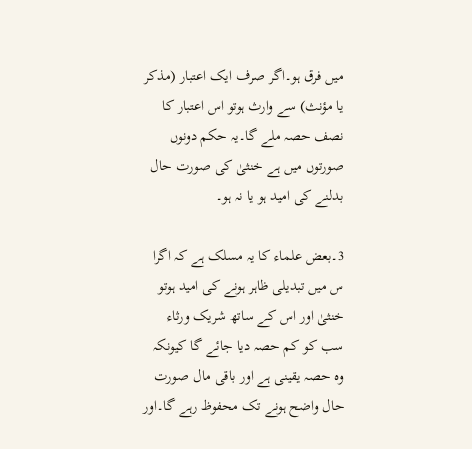میں فرق ہو۔اگر صرف ایک اعتبار (مذکر یا مؤنث) سے وارث ہوتو اس اعتبار کا نصف حصہ ملے گا۔یہ حکم دونوں صورتوں میں ہے خنثیٰ کی صورت حال بدلنے کی امید ہو یا نہ ہو۔

3۔بعض علماء کا یہ مسلک ہے کہ اگرا س میں تبدیلی ظاہر ہونے کی امید ہوتو خنثیٰ اور اس کے ساتھ شریک ورثاء سب کو کم حصہ دیا جائے گا کیونکہ وہ حصہ یقینی ہے اور باقی مال صورت حال واضح ہونے تک محفوظ رہے گا۔اور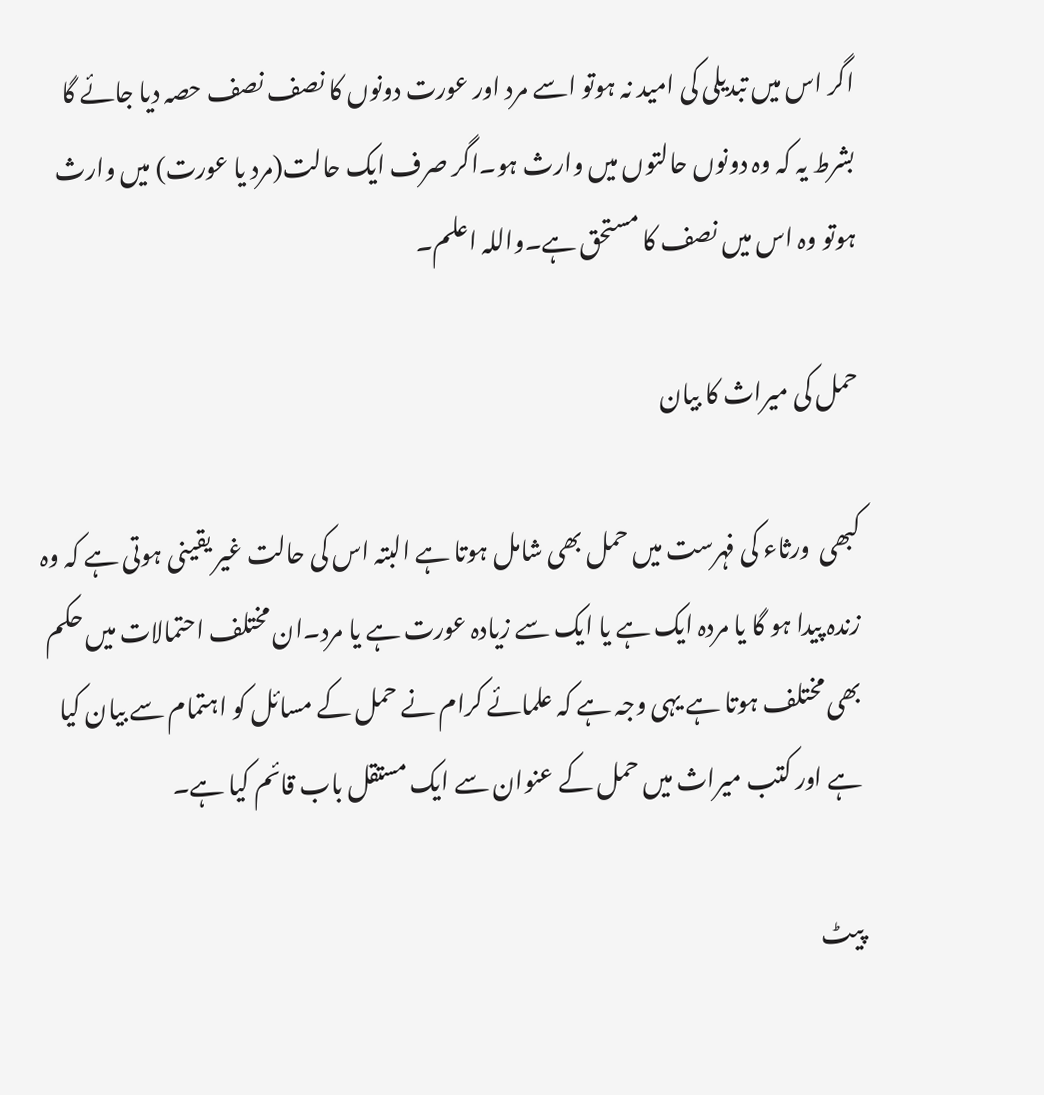اگر اس میں تبدیلی کی امید نہ ہوتو اسے مرد اور عورت دونوں کا نصف نصف حصہ دیا جائے گا بشرط یہ کہ وہ دونوں حالتوں میں وارث ہو۔اگر صرف ایک حالت(مرد یا عورت) میں وارث ہوتو وہ اس میں نصف کا مستحق ہے۔واللہ اعلم۔

حمل کی میراث کا بیان

کبھی  ورثاء کی فہرست میں حمل بھی شامل ہوتا ہے البتہ اس کی حالت غیر یقینی ہوتی ہے کہ وہ زندہ پیدا ہو گا یا مردہ ایک ہے یا ایک سے زیادہ عورت ہے یا مرد۔ان مختلف احتمالات میں حکم بھی مختلف ہوتا ہے یہی وجہ ہے کہ علمائے کرام نے حمل کے مسائل کو اہتمام سے بیان کیا ہے اور کتب میراث میں حمل کے عنوان سے ایک مستقل باب قائم کیا ہے۔

پیٹ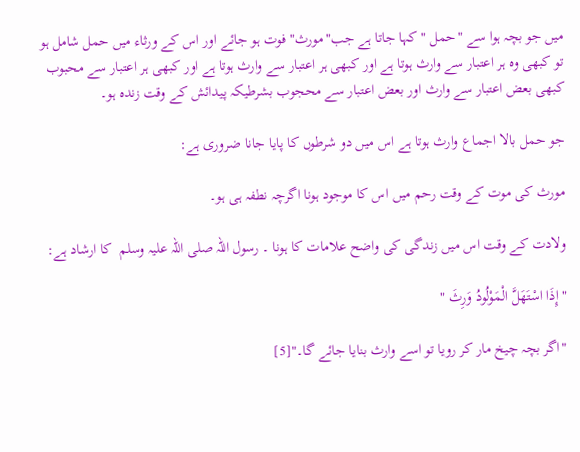میں جو بچہ ہوا سے "حمل " کہا جاتا ہے جب"مورث" فوت ہو جائے اور اس کے ورثاء میں حمل شامل ہو تو کبھی وہ ہر اعتبار سے وارث ہوتا ہے اور کبھی ہر اعتبار سے وارث ہوتا ہے اور کبھی ہر اعتبار سے محبوب کبھی بعض اعتبار سے وارث اور بعض اعتبار سے محجوب بشرطیکہ پیدائش کے وقت زندہ ہو۔

جو حمل بالا اجماع وارث ہوتا ہے اس میں دو شرطوں کا پایا جانا ضروری ہے:

مورث کی موت کے وقت رحم میں اس کا موجود ہونا اگرچہ نطفہ ہی ہو۔

ولادت کے وقت اس میں زندگی کی واضح علامات کا ہونا ۔ رسول اللہ صلی اللہ علیہ وسلم  کا ارشاد ہے:

"إِذَا اسْتَهَلَّ الْمَوْلُودُ وَرِثَ "

"اگر بچہ چیخ مار کر رویا تو اسے وارث بنایا جائے گا۔"[5]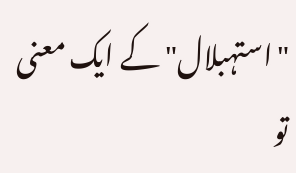"استہبلال" کے ایک معنی تو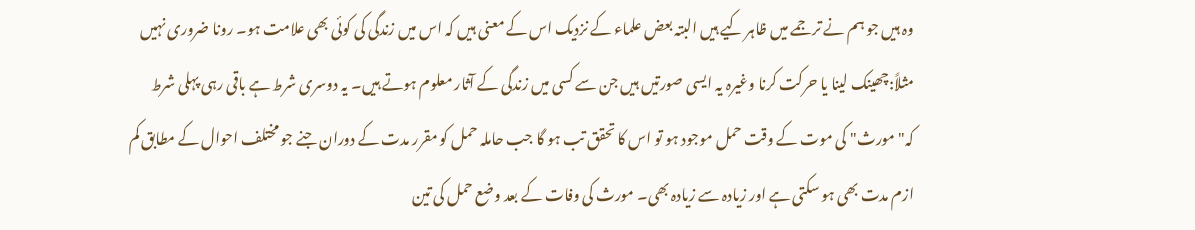وہ ہیں جو ہم نے ترجمے میں ظاہر کیے ہیں البتہ بعض علماء کے نزدیک اس کے معنی ہیں کہ اس میں زندگی کی کوئی بھی علامت ہو۔ رونا ضروری نہیں مثلاً:چھینک لینا یا حرکت کرنا وغیرہ یہ ایسی صورتیں ہیں جن سے کسی میں زندگی کے آثار معلوم ہوتے ہیں۔ یہ دوسری شرط ہے باقی رہی پہلی شرط کہ"مورث" کی موت کے وقت حمل موجود ہو تو اس کا تحقق تب ہو گا جب حاملہ حمل کو مقرر مدت کے دوران جنے جو مختلف احوال کے مطابق کم ازم مدت بھی ہو سکتی ہے اور زیادہ سے زیادہ بھی۔ مورث کی وفات کے بعد وضع حمل کی تین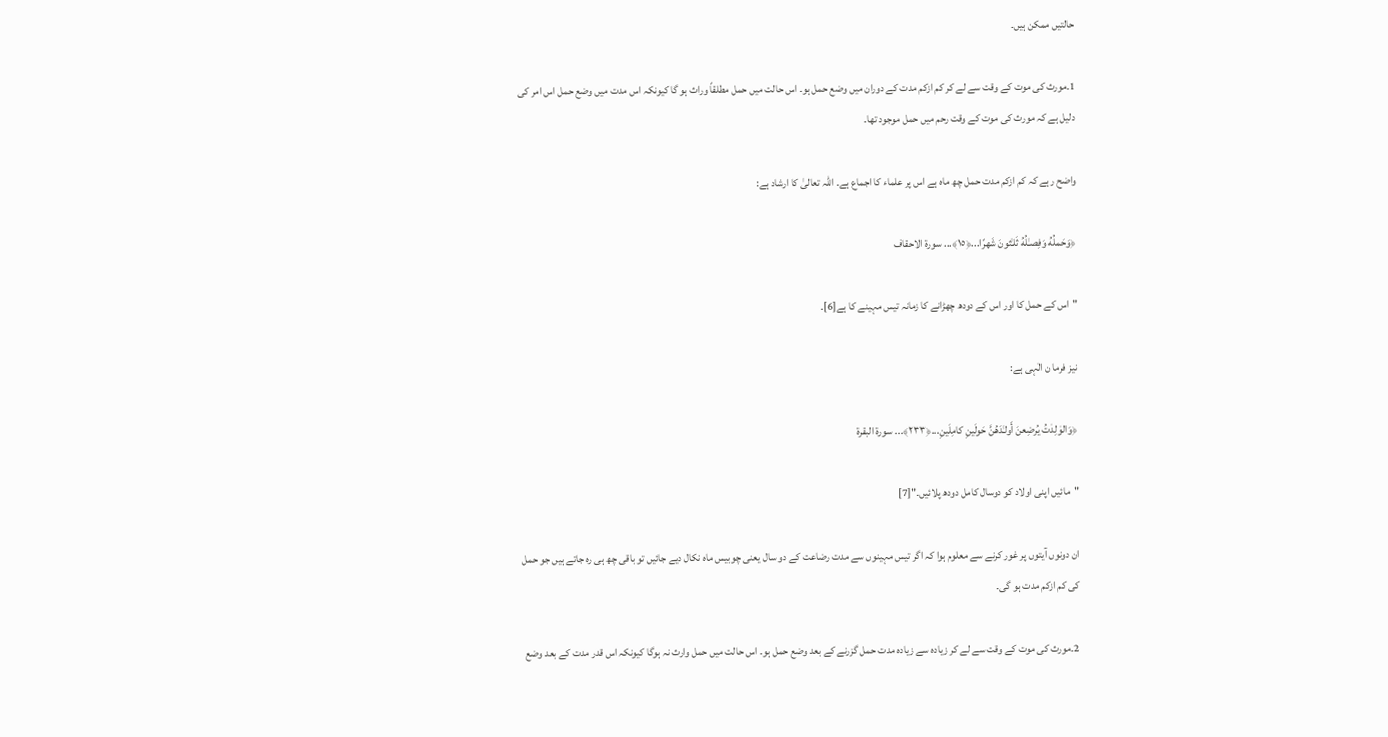حالتیں ممکن ہیں۔

1۔مورث کی موت کے وقت سے لے کر کم ازکم مدت کے دوران میں وضع حمل ہو۔ اس حالت میں حمل مطلقاً وراث ہو گا کیونکہ اس مدت میں وضع حمل اس امر کی دلیل ہے کہ مورث کی موت کے وقت رحم میں حمل موجود تھا۔

واضح رہے کہ کم ازکم مدت حمل چھ ماہ ہے اس پر علماء کا اجماع ہے۔ اللہ تعالیٰ کا ارشاد ہے:

﴿وَحَملُهُ وَفِصـٰلُهُ ثَلـٰثونَ شَهرًا...﴿١٥﴾... سورة الاحقاف

"اس کے حمل کا اور اس کے دودھ چھڑانے کا زمانہ تیس مہینے کا ہے[6]۔

نیز فرما ن الٰہی ہے:

﴿وَالو‌ٰلِد‌ٰتُ يُرضِعنَ أَولـٰدَهُنَّ حَولَينِ كامِلَينِ...﴿٢٣٣﴾... سورة البقرة

"مائیں اپنی اولاد کو دوسال کامل دودھ پلائیں۔"[7]

ان دونوں آیتوں پر غور کرنے سے معلوم ہوا کہ اگر تیس مہینوں سے مدت رضاعت کے دو سال یعنی چوبیس ماہ نکال دیے جائیں تو باقی چھ ہی رہ جاتے ہیں جو حمل کی کم ازکم مدت ہو گی۔

2۔مورث کی موت کے وقت سے لے کر زیادہ سے زیادہ مدت حمل گزرنے کے بعد وضع حمل ہو۔ اس حالت میں حمل وارث نہ ہوگا کیونکہ اس قدر مدت کے بعد وضع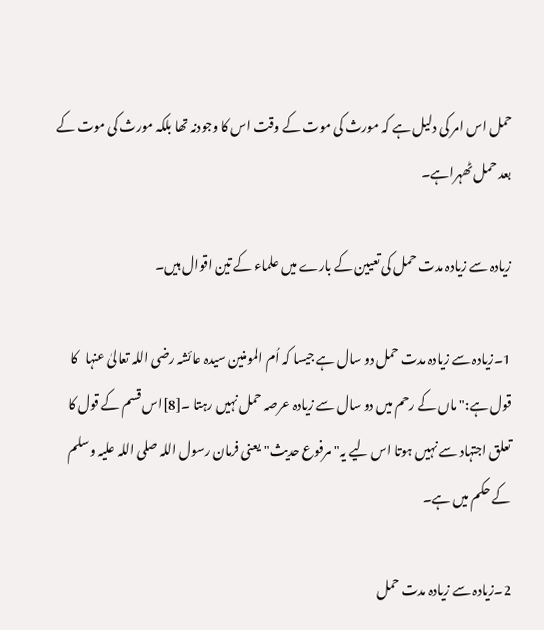حمل اس امر کی دلیل ہے کہ مورث کی موت کے وقت اس کا وجودنہ تھا بلکہ مورث کی موت کے بعد حمل ٹھہراہے۔

زیادہ سے زیادہ مدت حمل کی تعیین کے بارے میں علماء کے تین اقوال ہیں۔

1۔زیادہ سے زیادہ مدت حمل دو سال ہے جیسا کہ اُم المومنین سیدہ عائشہ رضی اللہ تعالیٰ عنہا   کا قول ہے:" ماں کے رحم میں دو سال سے زیادہ عرصہ حمل نہیں رہتا ۔[8]اس قسم کے قول کا تعلق اجتہاد سے نہیں ہوتا اس لیے یہ"مرفوع حدیث" یعنی فرمان رسول اللہ صلی اللہ علیہ وسلم  کے حکم میں ہے۔

2۔زیادہ سے زیادہ مدت حمل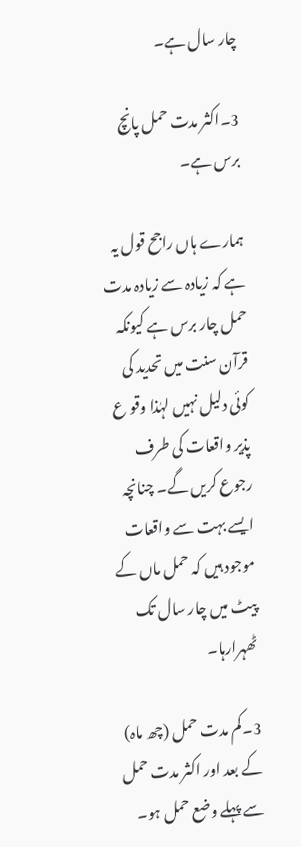چار سال ہے۔

3۔اکثر مدت حمل پانچ برس ہے۔

ہمارے ہاں راجح قول یہ ہے کہ زیادہ سے زیادہ مدت حمل چار برس ہے کیونکہ قرآن سنت میں تحدید کی کوئی دلیل نہیں لہٰذا وقو ع پذیر واقعات کی طرف رجوع کریں گے۔ چنانچہ ایسے بہت سے واقعات موجود ہیں کہ حمل ماں کے پیٹ میں چار سال تک ٹھہرارہا۔

3۔کم مدت حمل (چھ ماہ) کے بعد اور اکثر مدت حمل سے پہلے وضع حمل ہو۔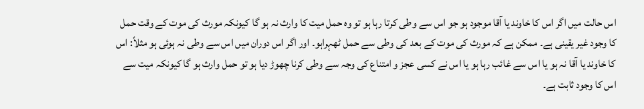اس حالت میں اگر اس کا خاوند یا آقا موجود ہو جو اس سے وطی کرتا رہا ہو تو وہ حمل میت کا وارث نہ ہو گا کیونکہ مورث کی موت کے وقت حمل کا وجود غیر یقینی ہے۔ ممکن ہے کہ مورث کی موت کے بعد کی وطی سے حمل ٹھہراہو۔ اور اگر اس دوران میں اس سے وطی نہ ہوئی ہو مثلاً: اس کا خاوند یا آقا نہ ہو یا اس سے غائب رہا ہو یا اس نے کسی عجز و امتناع کی وجہ سے وطی کرنا چھوڑ دیا ہو تو حمل وارث ہو گا کیونکہ میت سے اس کا وجود ثابت ہے۔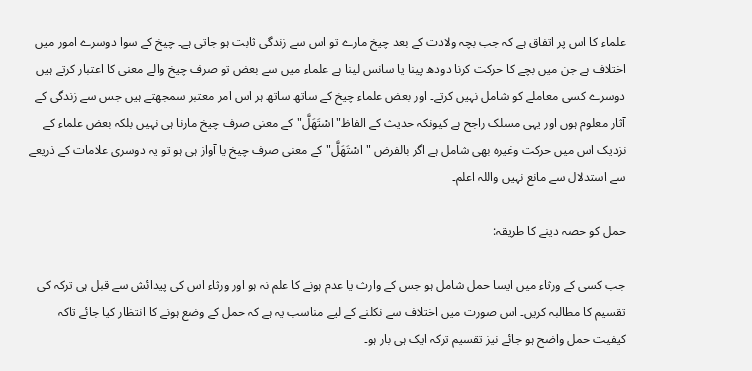علماء کا اس پر اتفاق ہے کہ جب بچہ ولادت کے بعد چیخ مارے تو اس سے زندگی ثابت ہو جاتی ہے۔ چیخ کے سوا دوسرے امور میں اختلاف ہے جن میں بچے کا حرکت کرنا دودھ پینا یا سانس لینا ہے علماء میں سے بعض تو صرف چیخ والے معنی کا اعتبار کرتے ہیں دوسرے کسی معاملے کو شامل نہیں کرتے۔ اور بعض علماء چیخ کے ساتھ ساتھ ہر اس امر معتبر سمجھتے ہیں جس سے زندگی کے آثار معلوم ہوں اور یہی مسلک راجح ہے کیونکہ حدیث کے الفاظ"اسْتَهَلَّ"کے معنی صرف چیخ مارنا ہی نہیں بلکہ بعض علماء کے نزدیک اس میں حرکت وغیرہ بھی شامل ہے اگر بالفرض "اسْتَهَلَّ"کے معنی صرف چیخ یا آواز ہی ہو تو یہ دوسری علامات کے ذریعے سے استدلال سے مانع نہیں واللہ اعلم۔

حمل کو حصہ دینے کا طریقہ:

جب کسی کے ورثاء میں ایسا حمل شامل ہو جس کے وارث یا عدم ہونے کا علم نہ ہو اور ورثاء اس کی پیدائش سے قبل ہی ترکہ کی تقسیم کا مطالبہ کریں۔ اس صورت میں اختلاف سے نکلنے کے لیے مناسب یہ ہے کہ حمل کے وضع ہونے کا انتظار کیا جائے تاکہ کیفیت حمل واضح ہو جائے نیز تقسیم ترکہ ایک ہی بار ہو۔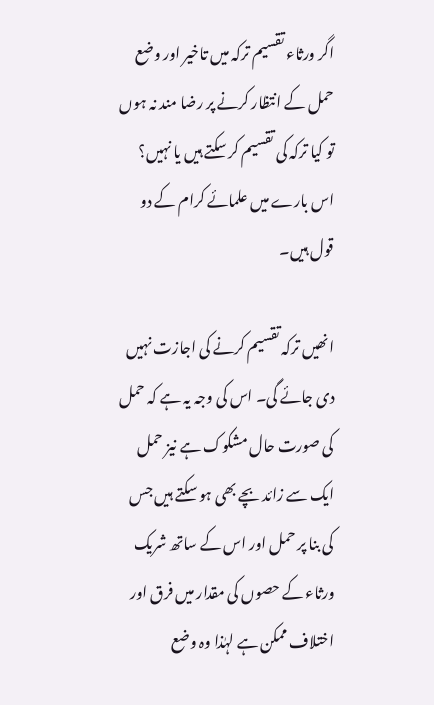اگر ورثاء تقسیم ترکہ میں تاخیر اور وضع حمل کے انتظار کرنے پر رضا مند نہ ہوں تو کیا ترکہ کی تقسیم کر سکتے ہیں یا نہیں؟ اس بارے میں علمائے کرام کے دو قول ہیں۔

انھیں ترکہ تقسیم کرنے کی اجازت نہیں دی جائے گی۔ اس کی وجہ یہ ہے کہ حمل کی صورت حال مشکوک ہے نیز حمل ایک سے زائد بچے بھی ہو سکتے ہیں جس کی بنا پر حمل اور اس کے ساتھ شریک ورثاء کے حصوں کی مقدار میں فرق اور اختلاف ممکن ہے لہٰذا وہ وضع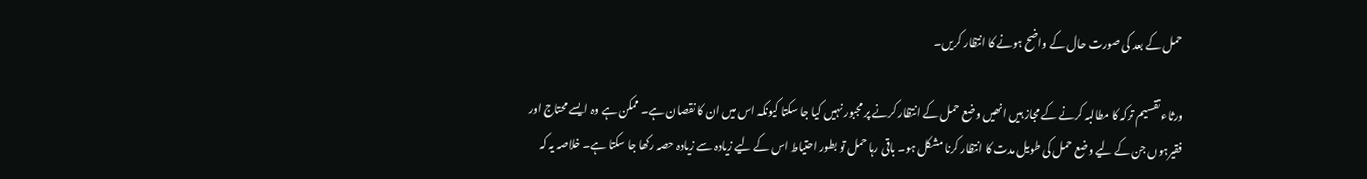حمل کے بعد کی صورت حال کے واضح ہونے کا انتظار کریں۔

ورثاء تقسیم ترکہ کا مطالبہ کرنے کے مجاز ہیں انھیں وضع حمل کے انتظار کرنے پر مجبور نہیں کیا جا سکتا کیونکہ اس میں ان کا نقصان ہے۔ ممکن ہے وہ ایسے محتاج اور فقیرہوں جن کے لیے وضع حمل کی طویل مدت کا انتظار کرنا مشکل ہو۔ باقی رہا حمل تو بطور احتیاط اس کے لیے زیادہ سے زیادہ حصہ رکھا جا سکتا ہے۔ خلاصہ یہ کہ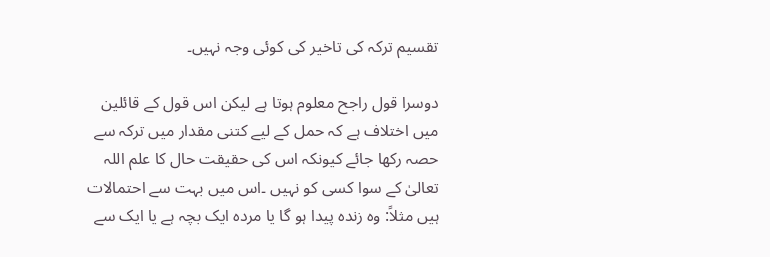تقسیم ترکہ کی تاخیر کی کوئی وجہ نہیں۔

دوسرا قول راجح معلوم ہوتا ہے لیکن اس قول کے قائلین میں اختلاف ہے کہ حمل کے لیے کتنی مقدار میں ترکہ سے حصہ رکھا جائے کیونکہ اس کی حقیقت حال کا علم اللہ تعالیٰ کے سوا کسی کو نہیں ۔اس میں بہت سے احتمالات ہیں مثلاً: وہ زندہ پیدا ہو گا یا مردہ ایک بچہ ہے یا ایک سے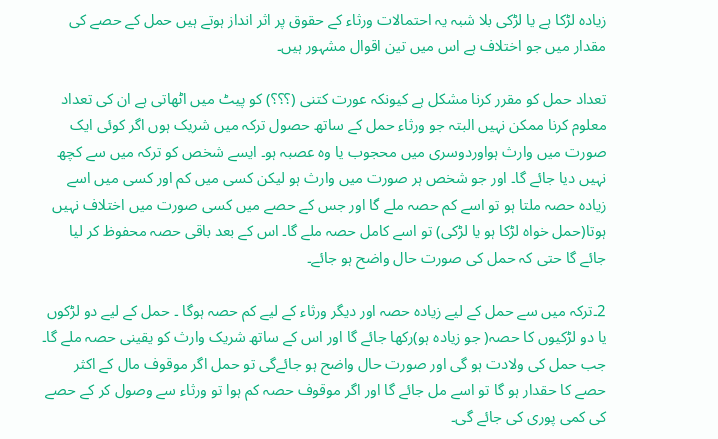زیادہ لڑکا ہے یا لڑکی بلا شبہ یہ احتمالات ورثاء کے حقوق پر اثر انداز ہوتے ہیں حمل کے حصے کی مقدار میں جو اختلاف ہے اس میں تین اقوال مشہور ہیں۔

تعداد حمل کو مقرر کرنا مشکل ہے کیونکہ عورت کتنی (؟؟؟) کو پیٹ میں اٹھاتی ہے ان کی تعداد معلوم کرنا ممکن نہیں البتہ جو ورثاء حمل کے ساتھ حصول ترکہ میں شریک ہوں اگر کوئی ایک صورت میں وارث ہواوردوسری میں محجوب یا وہ عصبہ ہو۔ ایسے شخص کو ترکہ میں سے کچھ نہیں دیا جائے گا۔ اور جو شخص ہر صورت میں وارث ہو لیکن کسی میں کم اور کسی میں اسے زیادہ حصہ ملتا ہو تو اسے کم حصہ ملے گا اور جس کے حصے میں کسی صورت میں اختلاف نہیں ہوتا(حمل خواہ لڑکا ہو یا لڑکی) تو اسے کامل حصہ ملے گا۔ اس کے بعد باقی حصہ محفوظ کر لیا جائے گا حتی کہ حمل کی صورت حال واضح ہو جائے۔

2۔ترکہ میں سے حمل کے لیے زیادہ حصہ اور دیگر ورثاء کے لیے کم حصہ ہوگا ۔ حمل کے لیے دو لڑکوں یا دو لڑکیوں کا حصہ( جو زیادہ ہو)رکھا جائے گا اور اس کے ساتھ شریک وارث کو یقینی حصہ ملے گا۔ جب حمل کی ولادت ہو گی اور صورت حال واضح ہو جائےگی تو حمل اگر موقوف مال کے اکثر حصے کا حقدار ہو گا تو اسے مل جائے گا اور اگر موقوف حصہ کم ہوا تو ورثاء سے وصول کر کے حصے کی کمی پوری کی جائے گی۔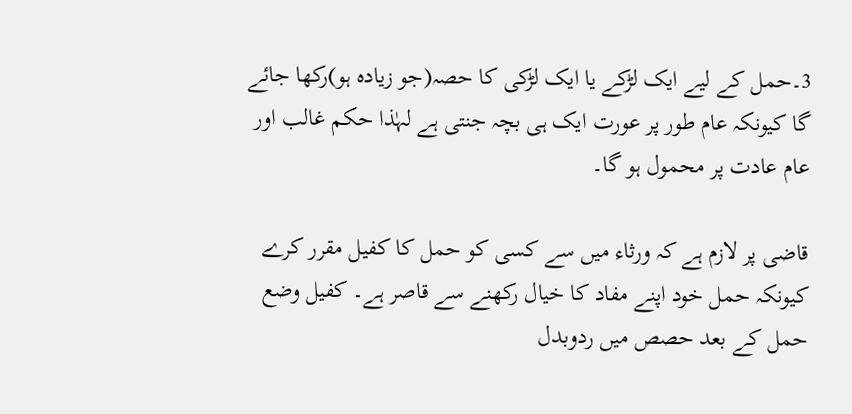3۔حمل کے لیے ایک لڑکے یا ایک لڑکی کا حصہ(جو زیادہ ہو)رکھا جائے گا کیونکہ عام طور پر عورت ایک ہی بچہ جنتی ہے لہٰذا حکم غالب اور عام عادت پر محمول ہو گا۔

قاضی پر لازم ہے کہ ورثاء میں سے کسی کو حمل کا کفیل مقرر کرے کیونکہ حمل خود اپنے مفاد کا خیال رکھنے سے قاصر ہے۔ کفیل وضع حمل کے بعد حصص میں ردوبدل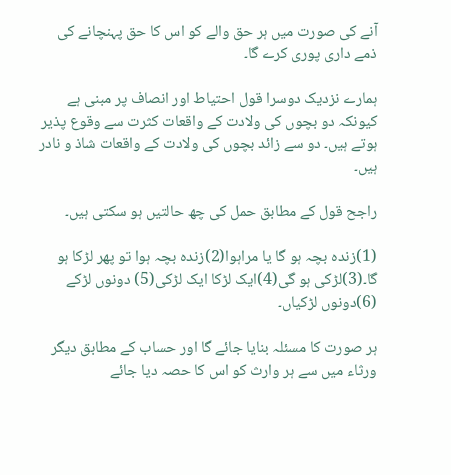آنے کی صورت میں ہر حق والے کو اس کا حق پہنچانے کی ذمے داری پوری کرے گا۔

ہمارے نزدیک دوسرا قول احتیاط اور انصاف پر مبنی ہے کیونکہ دو بچوں کی ولادت کے واقعات کثرت سے وقوع پذیر ہوتے ہیں۔ دو سے زائد بچوں کی ولادت کے واقعات شاذ و نادر ہیں۔

راجح قول کے مطابق حمل کی چھ حالتیں ہو سکتی ہیں۔

(1)زندہ بچہ ہو گا یا مراہوا(2)زندہ بچہ ہوا تو پھر لڑکا ہو گا۔(3)لڑکی ہو گی(4)ایک لڑکا ایک لڑکی(5) دونوں لڑکے (6)دونوں لڑکیاں۔

ہر صورت کا مسئلہ بنایا جائے گا اور حساب کے مطابق دیگر ورثاء میں سے ہر وارث کو اس کا حصہ دیا جائے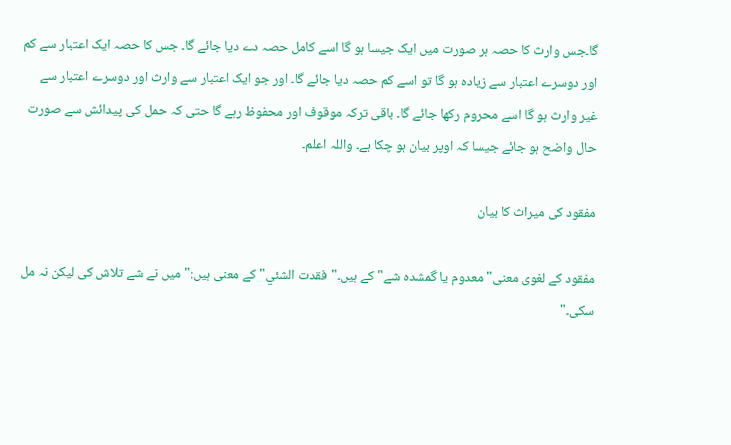گا۔جس وارث کا حصہ ہر صورت میں ایک جیسا ہو گا اسے کامل حصہ دے دیا جائے گا۔ جس کا حصہ ایک اعتبار سے کم اور دوسرے اعتبار سے زیادہ ہو گا تو اسے کم حصہ دیا جائے گا۔ اور جو ایک اعتبار سے وارث اور دوسرے اعتبار سے غیر وارث ہو گا اسے محروم رکھا جائے گا۔ باقی ترکہ موقوف اور محفوظ رہے گا حتی کہ حمل کی پیدائش سے صورت حال واضح ہو جائے جیسا کہ اوپر بیان ہو چکا ہے۔ واللہ اعلم۔

مفقود کی میراث کا بیان

مفقود کے لغوی معنی" معدوم یا گمشدہ شے" کے ہیں۔"فقدت الشئي"کے معنی ہیں:" میں نے شے تلاش کی لیکن نہ مل سکی۔"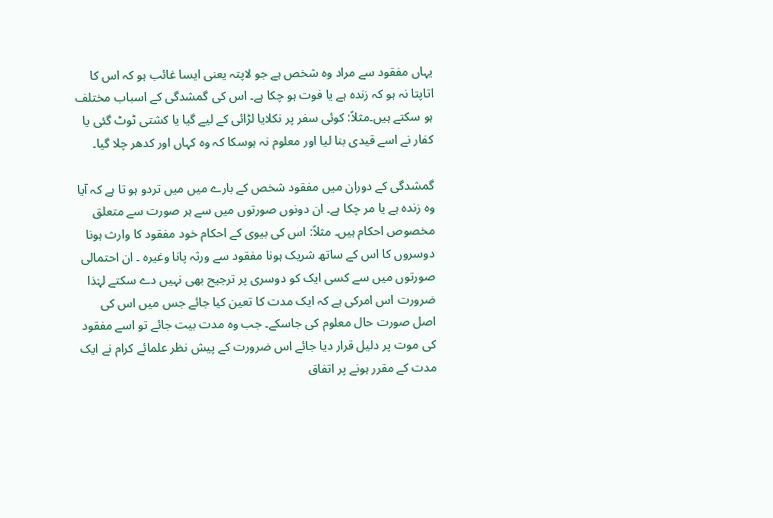یہاں مفقود سے مراد وہ شخص ہے جو لاپتہ یعنی ایسا غائب ہو کہ اس کا اتاپتا نہ ہو کہ زندہ ہے یا فوت ہو چکا ہے۔ اس کی گمشدگی کے اسباب مختلف ہو سکتے ہیں۔مثلاً: کوئی سفر پر نکلایا لڑائی کے لیے گیا یا کشتی ٹوٹ گئی یا کفار نے اسے قیدی بنا لیا اور معلوم نہ ہوسکا کہ وہ کہاں اور کدھر چلا گیا۔

گمشدگی کے دوران میں مفقود شخص کے بارے میں میں تردو ہو تا ہے کہ آیا وہ زندہ ہے یا مر چکا ہے۔ ان دونوں صورتوں میں سے ہر صورت سے متعلق مخصوص احکام ہیں۔ مثلاً: اس کی بیوی کے احکام خود مفقود کا وارث ہونا دوسروں کا اس کے ساتھ شریک ہونا مفقود سے ورثہ پانا وغیرہ ۔ ان احتمالی صورتوں میں سے کسی ایک کو دوسری پر ترجیح بھی نہیں دے سکتے لہٰذا ضرورت اس امرکی ہے کہ ایک مدت کا تعین کیا جائے جس میں اس کی اصل صورت حال معلوم کی جاسکے۔ جب وہ مدت بیت جائے تو اسے مفقود کی موت پر دلیل قرار دیا جائے اس ضرورت کے پیش نظر علمائے کرام نے ایک مدت کے مقرر ہونے پر اتفاق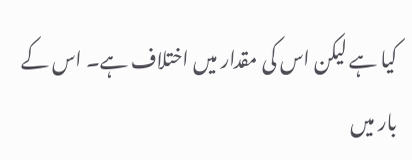کیا ہے لیکن اس کی مقدار میں اختلاف ہے۔ اس کے بار میں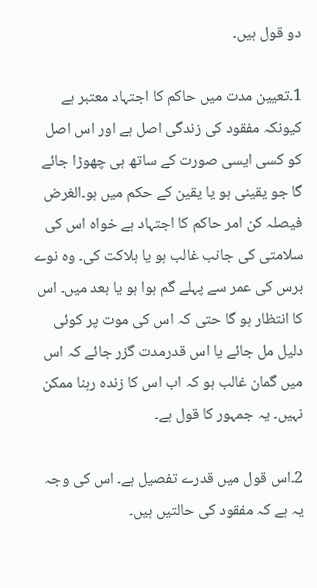دو قول ہیں۔

1۔تعیین مدت میں حاکم کا اجتہاد معتبر ہے کیونکہ مفقود کی زندگی اصل ہے اور اس اصل کو کسی ایسی صورت کے ساتھ ہی چھوڑا جائے گا جو یقینی ہو یا یقین کے حکم میں ہو۔الغرض فیصلہ کن امر حاکم کا اجتہاد ہے خواہ اس کی سلامتی کی جانب غالب ہو یا ہلاکت کی۔ وہ نوے برس کی عمر سے پہلے گم ہوا ہو یا بعد میں۔ اس کا انتظار ہو گا حتی کہ اس کی موت پر کوئی دلیل مل جائے یا اس قدرمدت گزر جائے کہ اس میں گمان غالب ہو کہ اب اس کا زندہ رہنا ممکن نہیں۔ یہ جمہور کا قول ہے۔

2۔اس قول میں قدرے تفصیل ہے۔ اس کی وجہ یہ ہے کہ مفقود کی حالتیں ہیں۔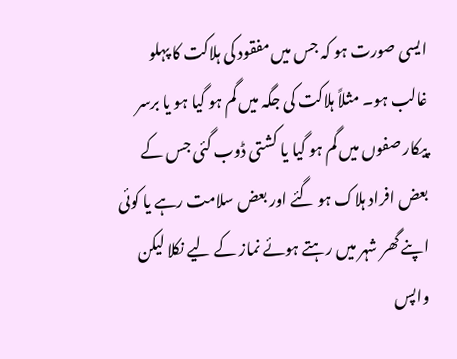ایسی صورت ہو کہ جس میں مفقود کی ہلاکت کا پہلو غالب ہو۔ مثلاً ہلاکت کی جگہ میں گم ہو گیا ہو یا برسر پیکار صفوں میں گم ہو گیا یا کشتی ڈوب گئی جس کے بعض افراد ہلاک ہو گئے اور بعض سلامت رہے یا کوئی اپنے گھر شہر میں رہتے ہوئے نماز کے لیے نکلا لیکن واپس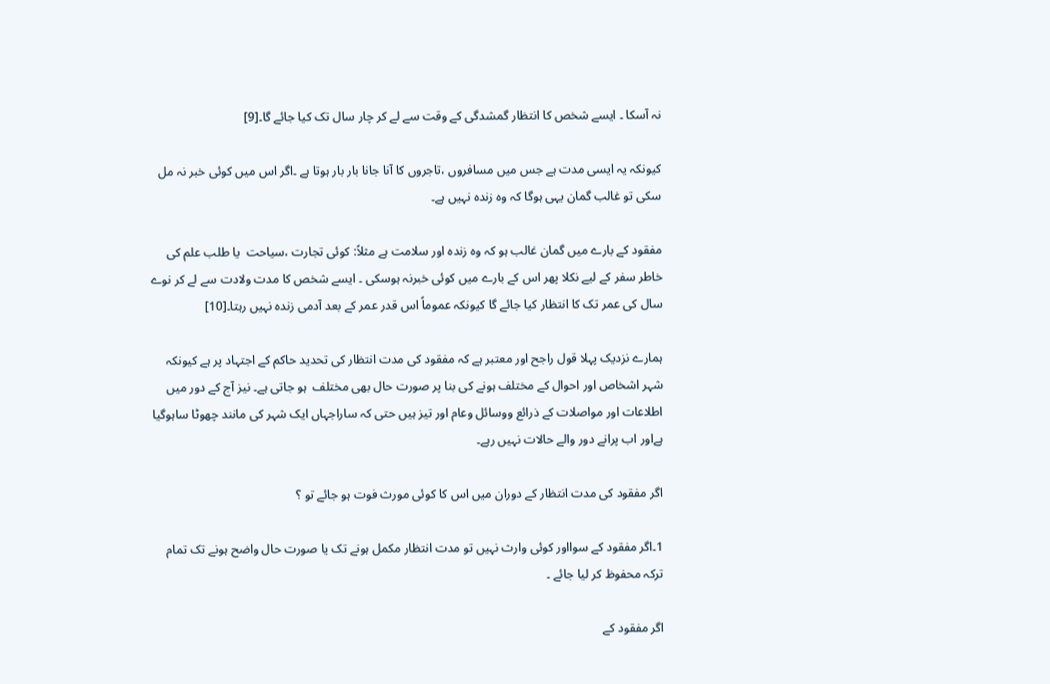نہ آسکا ۔ ایسے شخص کا انتظار گمشدگی کے وقت سے لے کر چار سال تک کیا جائے گا۔[9]

کیونکہ یہ ایسی مدت ہے جس میں مسافروں ،تاجروں کا آنا جانا بار بار ہوتا ہے ۔اگر اس میں کوئی خبر نہ مل سکی تو غالب گمان یہی ہوگا کہ وہ زندہ نہیں ہے۔

مفقود کے بارے میں گمان غالب ہو کہ وہ زندہ اور سلامت ہے مثلاً: کوئی تجارت ،سیاحت  یا طلب علم کی خاطر سفر کے لیے نکلا پھر اس کے بارے میں کوئی خبرنہ ہوسکی ۔ ایسے شخص کا مدت ولادت سے لے کر نوے سال کی عمر تک کا انتظار کیا جائے گا کیونکہ عموماً اس قدر عمر کے بعد آدمی زندہ نہیں رہتا۔[10]

ہمارے نزدیک پہلا قول راجح اور معتبر ہے کہ مفقود کی مدت انتظار کی تحدید حاکم کے اجتہاد پر ہے کیونکہ شہر اشخاص اور احوال کے مختلف ہونے کی بنا پر صورت حال بھی مختلف  ہو جاتی ہے۔ نیز آج کے دور میں اطلاعات اور مواصلات کے ذرائع ووسائل وعام اور تیز ہیں حتی کہ ساراجہاں ایک شہر کی مانند چھوٹا ساہوگیا ہےاور اب پرانے دور والے حالات نہیں رہے۔

اگر مفقود کی مدت انتظار کے دوران میں اس کا کوئی مورث فوت ہو جائے تو ؟

1۔اگر مفقود کے سوااور کوئی وارث نہیں تو مدت انتظار مکمل ہونے تک یا صورت حال واضح ہونے تک تمام ترکہ محفوظ کر لیا جائے ۔

اگر مفقود کے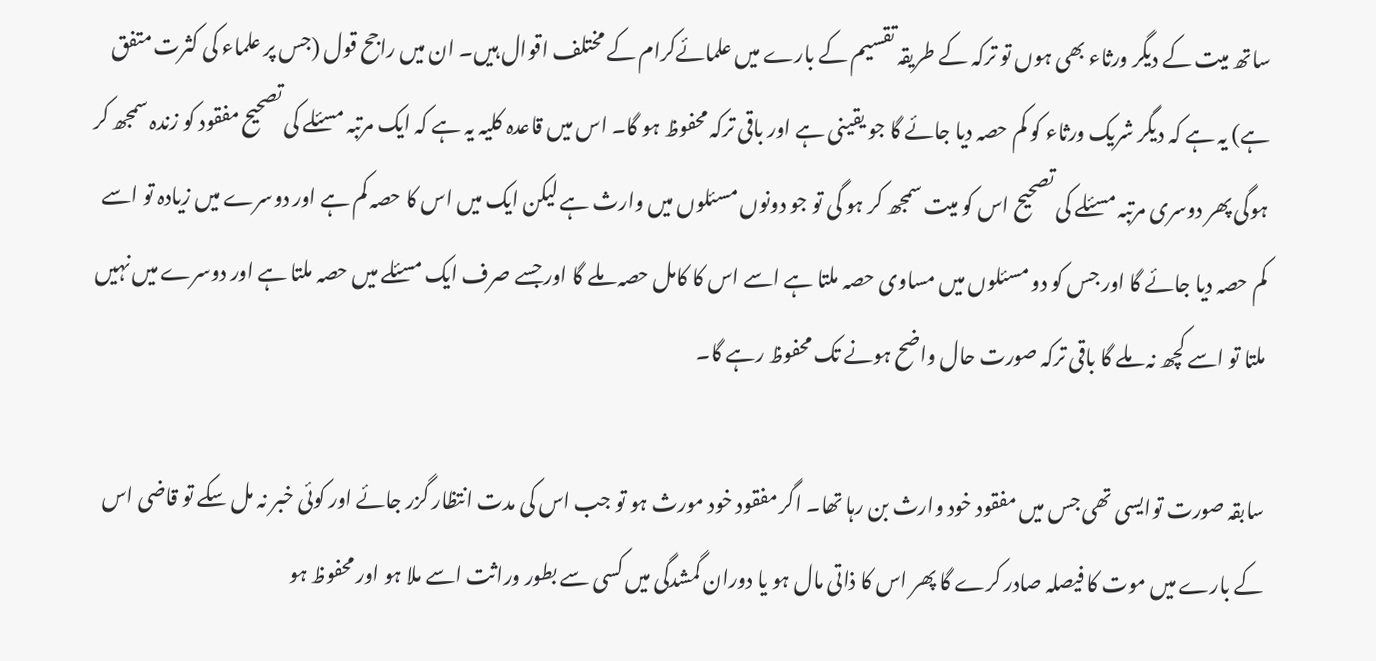ساتھ میت کے دیگر ورثاء بھی ہوں تو ترکہ کے طریقہ تقسیم کے بارے میں علمائےکرام کے مختلف اقوال ہیں۔ ان میں راجح قول (جس پر علماء کی کثرت متفق ہے) یہ ہے کہ دیگر شریک ورثاء کو کم حصہ دیا جائے گا جو یقینی ہے اور باقی ترکہ محفوظ ہو گا۔ اس میں قاعدہ کلیہ یہ ہے کہ ایک مرتبہ مسئلے کی تصحیح مفقود کو زندہ سمجھ کر ہوگی پھر دوسری مرتبہ مسئلے کی تصحیح اس کو میت سمجھ کر ہو گی تو جو دونوں مسئلوں میں وارث ہے لیکن ایک میں اس کا حصہ کم ہے اور دوسرے میں زیادہ تو اسے کم حصہ دیا جائے گا اور جس کو دو مسئلوں میں مساوی حصہ ملتا ہے اسے اس کا کامل حصہ ملے گا اور جسے صرف ایک مسئلے میں حصہ ملتا ہے اور دوسرے میں نہیں ملتا تو اسے کچھ نہ ملے گا باقی ترکہ صورت حال واضح ہونے تک محفوظ رہے گا۔

سابقہ صورت توایسی تھی جس میں مفقود خود وارث بن رہا تھا۔ اگر مفقود خود مورث ہو تو جب اس کی مدت انتظار گزر جائے اور کوئی خبر نہ مل سکے تو قاضی اس کے بارے میں موت کا فیصلہ صادر کرے گا پھر اس کا ذاتی مال ہو یا دوران گمشدگی میں کسی سے بطور وراثت اسے ملا ہو اور محفوظ ہو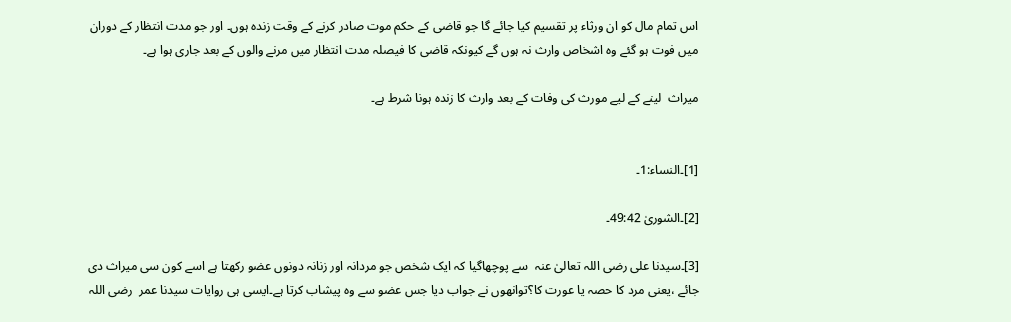اس تمام مال کو ان ورثاء پر تقسیم کیا جائے گا جو قاضی کے حکم موت صادر کرنے کے وقت زندہ ہوں۔ اور جو مدت انتظار کے دوران میں فوت ہو گئے وہ اشخاص وارث نہ ہوں گے کیونکہ قاضی کا فیصلہ مدت انتظار میں مرنے والوں کے بعد جاری ہوا ہے۔

میراث  لینے کے لیے مورث کی وفات کے بعد وارث کا زندہ ہونا شرط ہے۔


[1]۔النساء:1۔

[2]۔الشوریٰ 49:42۔

[3]۔سیدنا علی رضی اللہ تعالیٰ عنہ  سے پوچھاگیا کہ ایک شخص جو مردانہ اور زنانہ دونوں عضو رکھتا ہے اسے کون سی میراث دی جائے ،یعنی مرد کا حصہ یا عورت کا؟توانھوں نے جواب دیا جس عضو سے وہ پیشاب کرتا ہے۔ایسی ہی روایات سیدنا عمر  رضی اللہ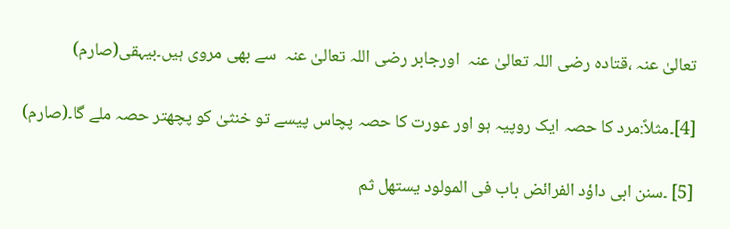تعالیٰ عنہ ،قتادہ رضی اللہ تعالیٰ عنہ  اورجابر رضی اللہ تعالیٰ عنہ  سے بھی مروی ہیں۔بیہقی(صارم)

[4]۔مثلاً:مرد کا حصہ ایک روپیہ ہو اور عورت کا حصہ پچاس پیسے تو خنثیٰ کو پچھتر حصہ ملے گا۔(صارم)

[5] ۔سنن ابی داؤد الفرائض باب فی المولود یستھل ثم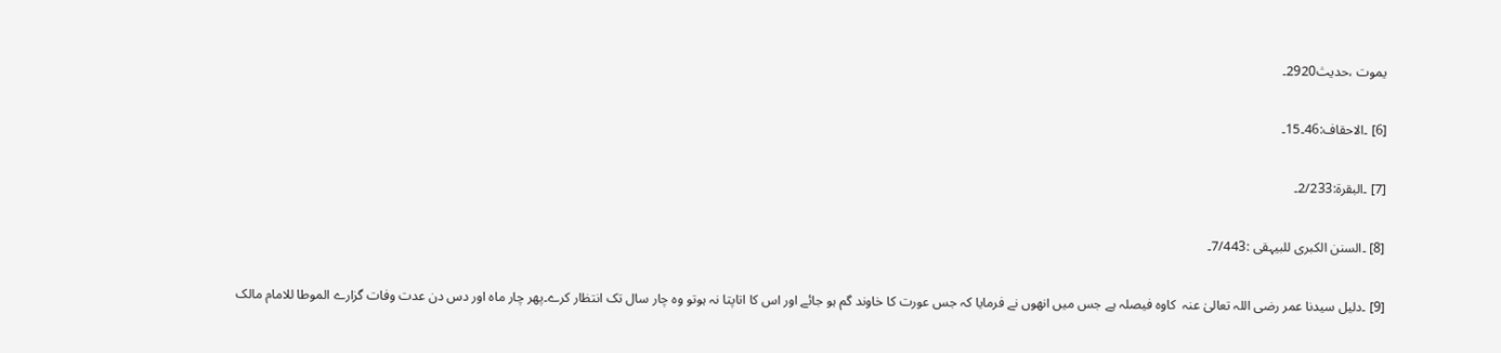یموت ،حدیث2920۔

[6] ۔الاحقاف:46۔15۔

[7] ۔البقرۃ:2/233۔

[8] ۔السنن الکبری للبیہقی :7/443۔

[9] ۔دلیل سیدنا عمر رضی اللہ تعالیٰ عنہ  کاوہ فیصلہ ہے جس میں انھوں نے فرمایا کہ جس عورت کا خاوند گم ہو جائے اور اس کا اتاپتا نہ ہوتو وہ چار سال تک انتظار کرے۔پھر چار ماہ اور دس دن عدت وفات گزارے الموطا للامام مالک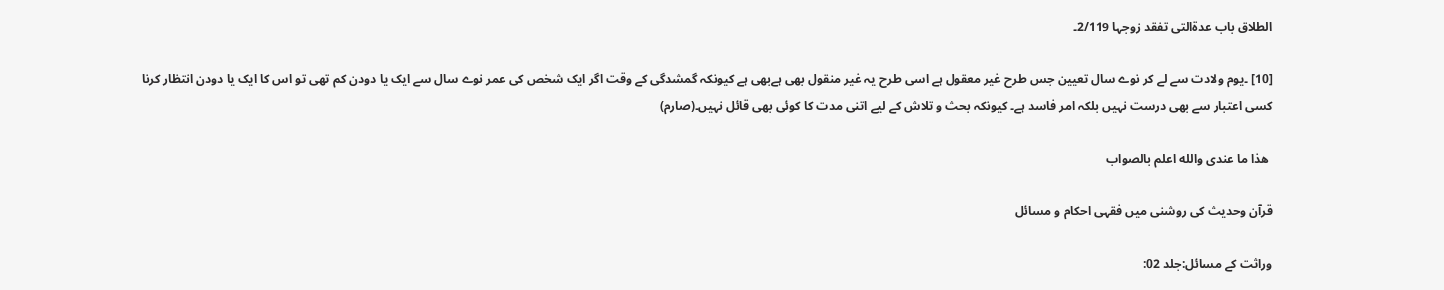الطلاق باب عدۃالتی تفقد زوجہا 2/119۔

[10] ۔یوم ولادت سے لے کر نوے سال تعیین جس طرح غیر معقول ہے اسی طرح یہ غیر منقول بھی ہےبھی ہے کیونکہ گمشدگی کے وقت اگر ایک شخص کی عمر نوے سال سے ایک یا دودن کم تھی تو اس کا ایک یا دودن انتظار کرنا کسی اعتبار سے بھی درست نہیں بلکہ امر فاسد ہے۔ کیونکہ بحث و تلاش کے لیے اتنی مدت کا کوئی بھی قائل نہیں۔(صارم)

 ھذا ما عندی والله اعلم بالصواب

قرآن وحدیث کی روشنی میں فقہی احکام و مسائل

وراثت کے مسائل:جلد 02: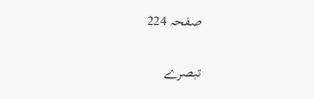صفحہ 224

تبصرے